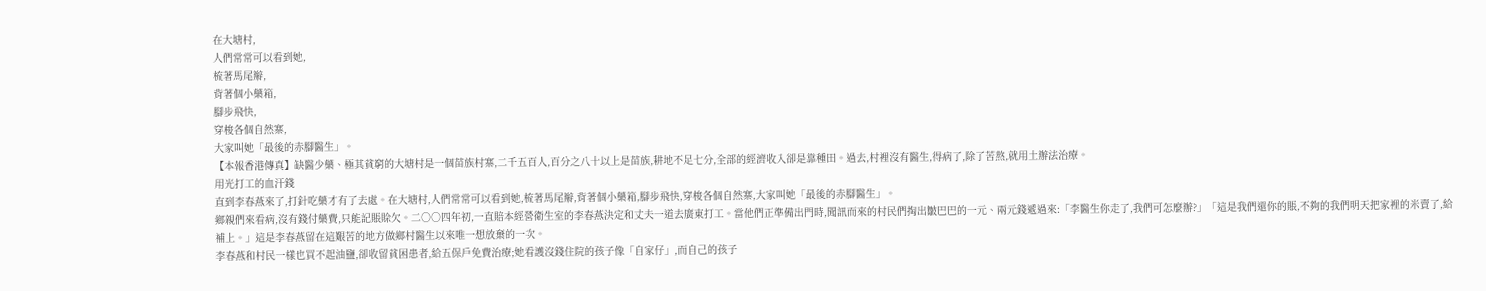在大塘村,
人們常常可以看到她,
梳著馬尾辮,
背著個小藥箱,
腳步飛快,
穿梭各個自然寨,
大家叫她「最後的赤腳醫生」。
【本報香港傳真】缺醫少藥、極其貧窮的大塘村是一個苗族村寨,二千五百人,百分之八十以上是苗族,耕地不足七分,全部的經濟收入卻是靠種田。過去,村裡沒有醫生,得病了,除了苦熬,就用土辦法治療。
用光打工的血汗錢
直到李春燕來了,打針吃藥才有了去處。在大塘村,人們常常可以看到她,梳著馬尾辮,背著個小藥箱,腳步飛快,穿梭各個自然寨,大家叫她「最後的赤腳醫生」。
鄉親們來看病,沒有錢付藥費,只能記賬賒欠。二○○四年初,一直賠本經營衛生室的李春燕決定和丈夫一道去廣東打工。當他們正準備出門時,聞訊而來的村民們掏出皺巴巴的一元、兩元錢遞過來:「李醫生你走了,我們可怎麼辦?」「這是我們還你的賬,不夠的我們明天把家裡的米賣了,給補上。」這是李春燕留在這艱苦的地方做鄉村醫生以來唯一想放棄的一次。
李春燕和村民一樣也買不起油鹽,卻收留貧困患者,給五保戶免費治療;她看護沒錢住院的孩子像「自家仔」,而自己的孩子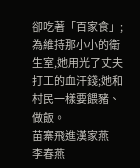卻吃著「百家食」;為維持那小小的衛生室,她用光了丈夫打工的血汗錢;她和村民一樣要餵豬、做飯。
苗寨飛進漢家燕
李春燕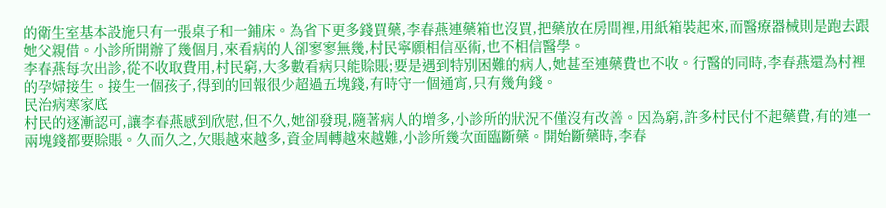的衛生室基本設施只有一張桌子和一鋪床。為省下更多錢買藥,李春燕連藥箱也沒買,把藥放在房間裡,用紙箱裝起來,而醫療器械則是跑去跟她父親借。小診所開辦了幾個月,來看病的人卻寥寥無幾,村民寧願相信巫術,也不相信醫學。
李春燕每次出診,從不收取費用,村民窮,大多數看病只能賒賬;要是遇到特別困難的病人,她甚至連藥費也不收。行醫的同時,李春燕還為村裡的孕婦接生。接生一個孩子,得到的回報很少超過五塊錢,有時守一個通宵,只有幾角錢。
民治病寒家底
村民的逐漸認可,讓李春燕感到欣慰,但不久,她卻發現,隨著病人的增多,小診所的狀況不僅沒有改善。因為窮,許多村民付不起藥費,有的連一兩塊錢都要賒賬。久而久之,欠賬越來越多,資金周轉越來越難,小診所幾次面臨斷藥。開始斷藥時,李春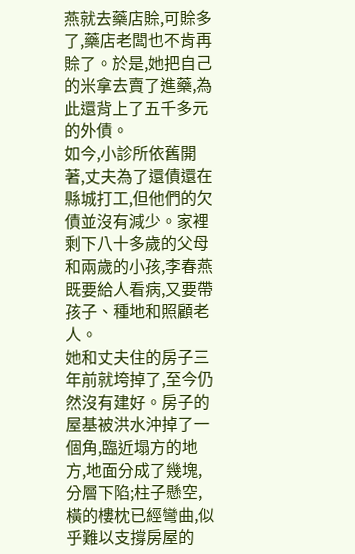燕就去藥店賒,可賒多了,藥店老闆也不肯再賒了。於是,她把自己的米拿去賣了進藥,為此還背上了五千多元的外債。
如今,小診所依舊開著,丈夫為了還債還在縣城打工,但他們的欠債並沒有減少。家裡剩下八十多歲的父母和兩歲的小孩,李春燕既要給人看病,又要帶孩子、種地和照顧老人。
她和丈夫住的房子三年前就垮掉了,至今仍然沒有建好。房子的屋基被洪水沖掉了一個角,臨近塌方的地方,地面分成了幾塊,分層下陷;柱子懸空,橫的樓枕已經彎曲,似乎難以支撐房屋的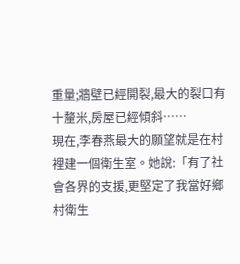重量;牆壁已經開裂,最大的裂口有十釐米,房屋已經傾斜……
現在,李春燕最大的願望就是在村裡建一個衛生室。她說:「有了社會各界的支援,更堅定了我當好鄉村衛生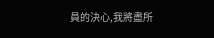員的決心,我將盡所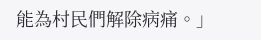能為村民們解除病痛。」